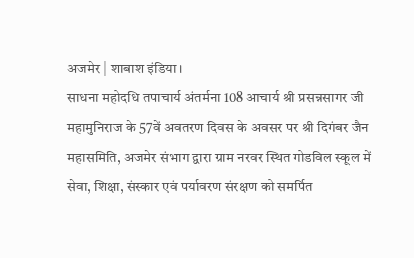अजमेर | शाबाश इंडिया।
साधना महोदधि तपाचार्य अंतर्मना 108 आचार्य श्री प्रसन्नसागर जी महामुनिराज के 57वें अवतरण दिवस के अवसर पर श्री दिगंबर जैन महासमिति, अजमेर संभाग द्वारा ग्राम नरवर स्थित गोडविल स्कूल में सेवा, शिक्षा, संस्कार एवं पर्यावरण संरक्षण को समर्पित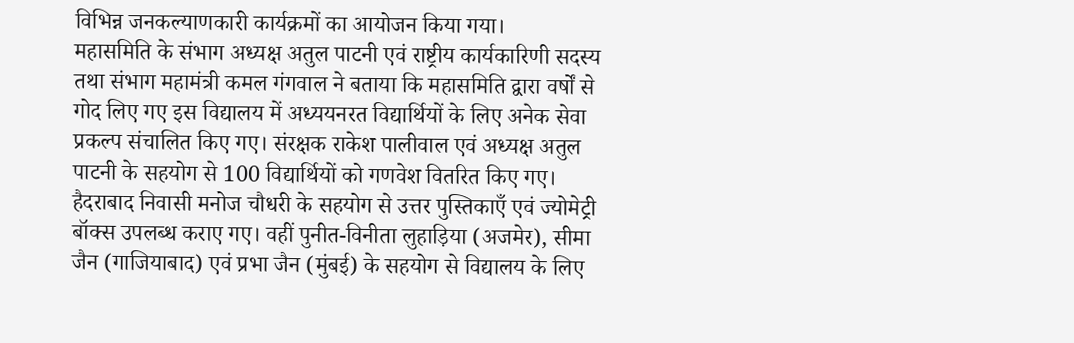विभिन्न जनकल्याणकारी कार्यक्रमों का आयोजन किया गया।
महासमिति के संभाग अध्यक्ष अतुल पाटनी एवं राष्ट्रीय कार्यकारिणी सदस्य तथा संभाग महामंत्री कमल गंगवाल ने बताया कि महासमिति द्वारा वर्षों से गोद लिए गए इस विद्यालय में अध्ययनरत विद्यार्थियों के लिए अनेक सेवा प्रकल्प संचालित किए गए। संरक्षक राकेश पालीवाल एवं अध्यक्ष अतुल पाटनी के सहयोग से 100 विद्यार्थियों को गणवेश वितरित किए गए। हैदराबाद निवासी मनोज चौधरी के सहयोग से उत्तर पुस्तिकाएँ एवं ज्योमेट्री बॉक्स उपलब्ध कराए गए। वहीं पुनीत-विनीता लुहाड़िया (अजमेर), सीमा जैन (गाजियाबाद) एवं प्रभा जैन (मुंबई) के सहयोग से विद्यालय के लिए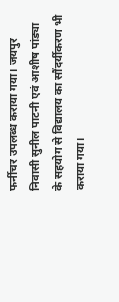फर्नीचर उपलब्ध कराया गया। जयपुर निवासी सुनील पाटनी एवं आशीष पांड्या के सहयोग से विद्यालय का सौंदर्यीकरण भी कराया गया।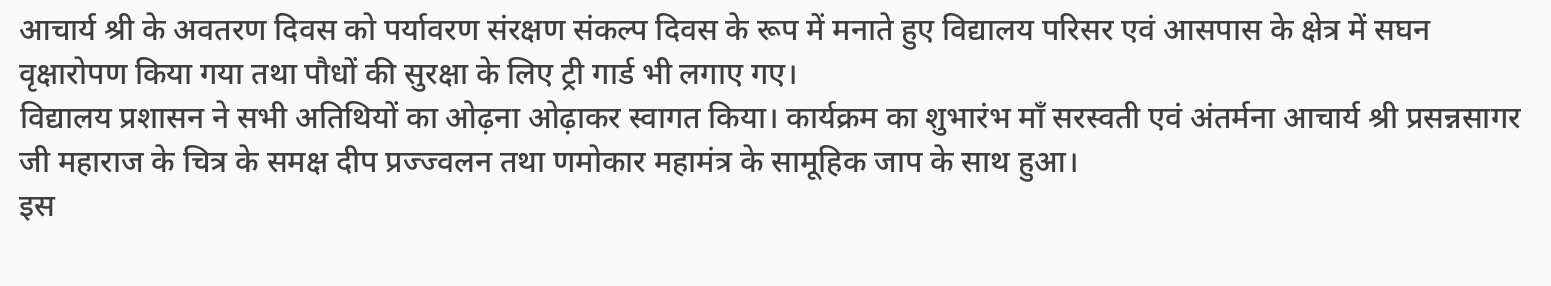आचार्य श्री के अवतरण दिवस को पर्यावरण संरक्षण संकल्प दिवस के रूप में मनाते हुए विद्यालय परिसर एवं आसपास के क्षेत्र में सघन वृक्षारोपण किया गया तथा पौधों की सुरक्षा के लिए ट्री गार्ड भी लगाए गए।
विद्यालय प्रशासन ने सभी अतिथियों का ओढ़ना ओढ़ाकर स्वागत किया। कार्यक्रम का शुभारंभ माँ सरस्वती एवं अंतर्मना आचार्य श्री प्रसन्नसागर जी महाराज के चित्र के समक्ष दीप प्रज्ज्वलन तथा णमोकार महामंत्र के सामूहिक जाप के साथ हुआ।
इस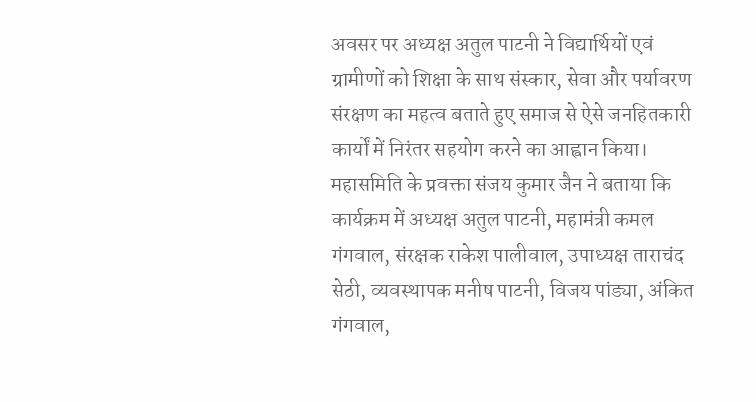अवसर पर अध्यक्ष अतुल पाटनी ने विद्यार्थियों एवं ग्रामीणों को शिक्षा के साथ संस्कार, सेवा और पर्यावरण संरक्षण का महत्व बताते हुए समाज से ऐसे जनहितकारी कार्यों में निरंतर सहयोग करने का आह्वान किया।
महासमिति के प्रवक्ता संजय कुमार जैन ने बताया कि कार्यक्रम में अध्यक्ष अतुल पाटनी, महामंत्री कमल गंगवाल, संरक्षक राकेश पालीवाल, उपाध्यक्ष ताराचंद सेठी, व्यवस्थापक मनीष पाटनी, विजय पांड्या, अंकित गंगवाल,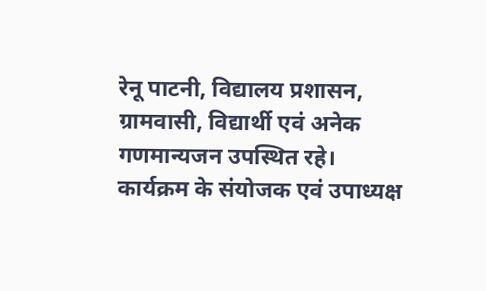रेनू पाटनी, विद्यालय प्रशासन, ग्रामवासी, विद्यार्थी एवं अनेक गणमान्यजन उपस्थित रहे।
कार्यक्रम के संयोजक एवं उपाध्यक्ष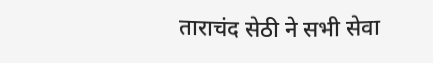ताराचंद सेठी ने सभी सेवा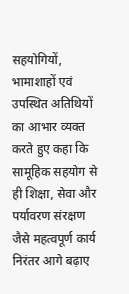सहयोगियों, भामाशाहों एवं उपस्थित अतिथियों का आभार व्यक्त करते हुए कहा कि सामूहिक सहयोग से ही शिक्षा, सेवा और पर्यावरण संरक्षण जैसे महत्वपूर्ण कार्य निरंतर आगे बढ़ाए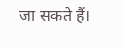जा सकते हैं।